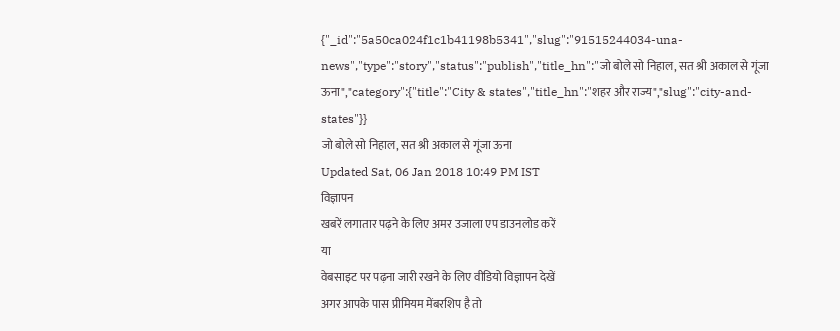{"_id":"5a50ca024f1c1b41198b5341","slug":"91515244034-una-news","type":"story","status":"publish","title_hn":"जो बोले सो निहाल, सत श्री अकाल से गूंजा ऊना","category":{"title":"City & states","title_hn":"शहर और राज्य","slug":"city-and-states"}}
जो बोले सो निहाल, सत श्री अकाल से गूंजा ऊना
Updated Sat, 06 Jan 2018 10:49 PM IST
विज्ञापन
खबरें लगातार पढ़ने के लिए अमर उजाला एप डाउनलोड करें
या
वेबसाइट पर पढ़ना जारी रखने के लिए वीडियो विज्ञापन देखें
अगर आपके पास प्रीमियम मेंबरशिप है तो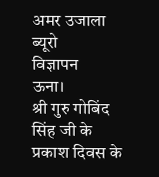अमर उजाला ब्यूरो
विज्ञापन
ऊना।
श्री गुरु गोबिंद सिंह जी के प्रकाश दिवस के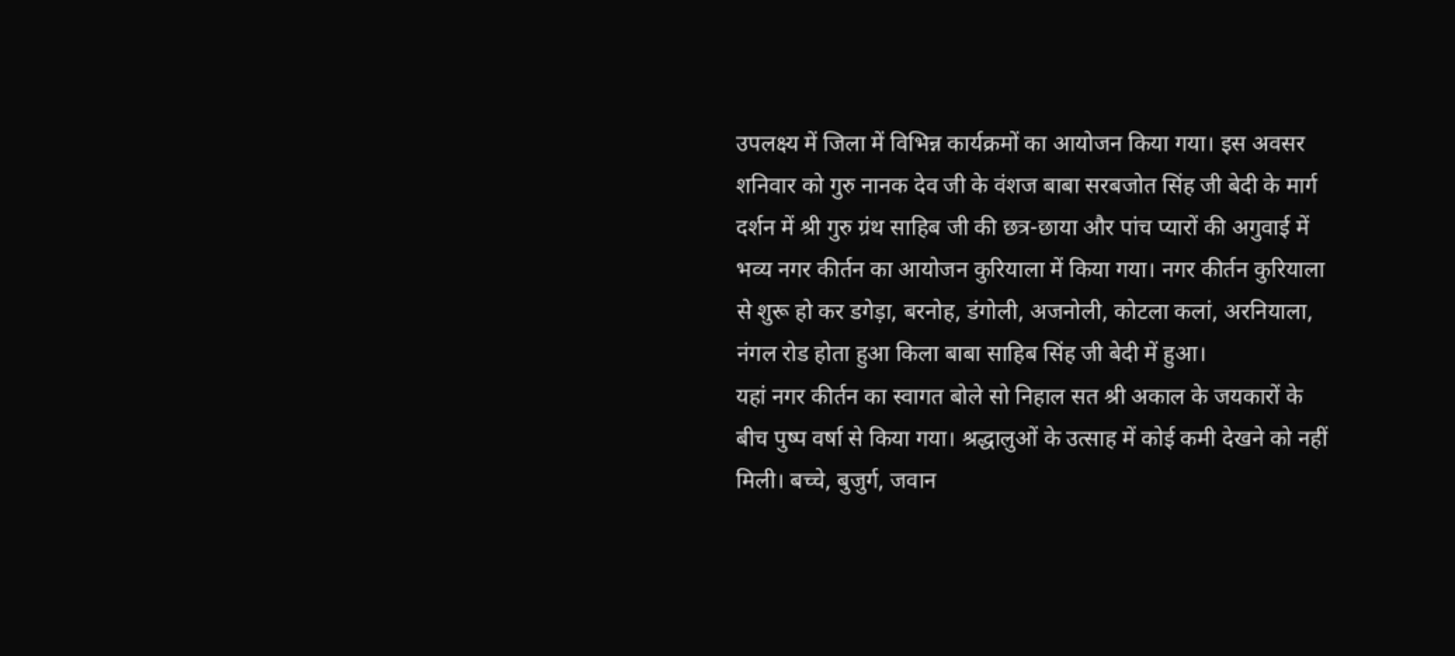उपलक्ष्य में जिला में विभिन्न कार्यक्रमों का आयोजन किया गया। इस अवसर शनिवार को गुरु नानक देव जी के वंशज बाबा सरबजोत सिंह जी बेदी के मार्ग दर्शन में श्री गुरु ग्रंथ साहिब जी की छत्र-छाया और पांच प्यारों की अगुवाई में भव्य नगर कीर्तन का आयोजन कुरियाला में किया गया। नगर कीर्तन कुरियाला से शुरू हो कर डगेड़ा, बरनोह, डंगोली, अजनोली, कोटला कलां, अरनियाला, नंगल रोड होता हुआ किला बाबा साहिब सिंह जी बेदी में हुआ।
यहां नगर कीर्तन का स्वागत बोले सो निहाल सत श्री अकाल के जयकारों के बीच पुष्प वर्षा से किया गया। श्रद्धालुओं के उत्साह में कोई कमी देखने को नहीं मिली। बच्चे, बुजुर्ग, जवान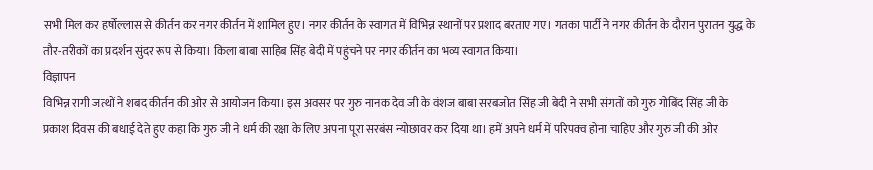सभी मिल कर हर्षोल्लास से कीर्तन कर नगर कीर्तन में शामिल हुए। नगर कीर्तन के स्वागत में विभिन्न स्थानों पर प्रशाद बरताए गए। गतका पार्टी ने नगर कीर्तन के दौरान पुरातन युद्ध के तौर-तरीकों का प्रदर्शन सुंदर रूप से किया। किला बाबा साहिब सिंह बेदी में पहुंचने पर नगर कीर्तन का भव्य स्वागत किया।
विज्ञापन
विभिन्न रागी जत्थों ने शबद कीर्तन की ओर से आयोजन किया। इस अवसर पर गुरु नानक देव जी के वंशज बाबा सरबजोत सिंह जी बेदी ने सभी संगतों को गुरु गोबिंद सिंह जी के प्रकाश दिवस की बधाई देते हुए कहा कि गुरु जी ने धर्म की रक्षा के लिए अपना पूरा सरबंस न्योछावर कर दिया था। हमें अपने धर्म में परिपक्व होना चाहिए और गुरु जी की ओर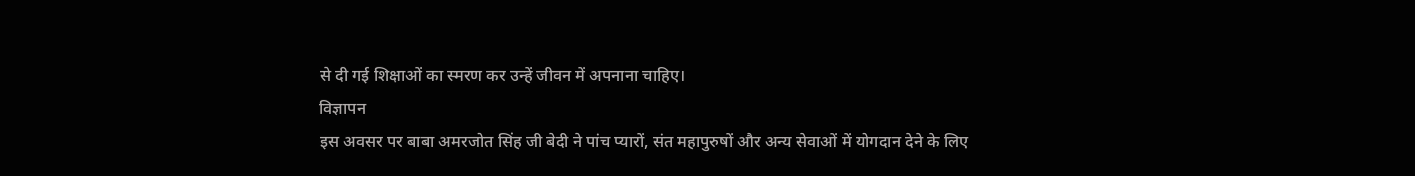से दी गई शिक्षाओं का स्मरण कर उन्हें जीवन में अपनाना चाहिए।
विज्ञापन
इस अवसर पर बाबा अमरजोत सिंह जी बेदी ने पांच प्यारों, संत महापुरुषों और अन्य सेवाओं में योगदान देने के लिए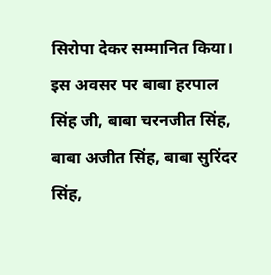सिरोपा देकर सम्मानित किया। इस अवसर पर बाबा हरपाल सिंह जी, बाबा चरनजीत सिंह, बाबा अजीत सिंह, बाबा सुरिंदर सिंह,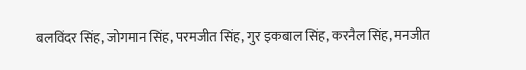बलविंदर सिंह, जोगमान सिंह, परमजीत सिंह, गुर इकबाल सिंह, करनैल सिंह, मनजीत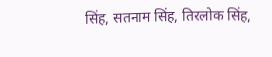सिंह, सतनाम सिंह, तिरलोक सिंह,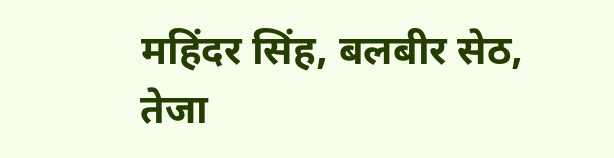महिंदर सिंह, बलबीर सेठ, तेजा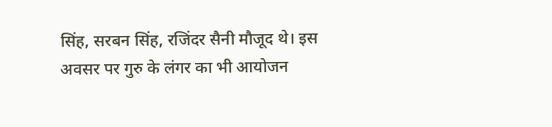सिंह, सरबन सिंह, रजिंदर सैनी मौजूद थे। इस अवसर पर गुरु के लंगर का भी आयोजन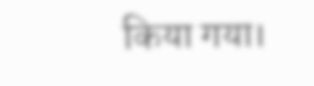किया गया।